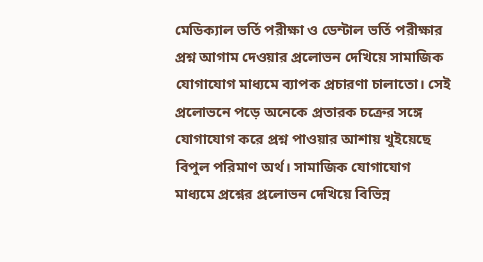মেডিক্যাল ভর্তি পরীক্ষা ও ডেন্টাল ভর্তি পরীক্ষার প্রশ্ন আগাম দেওয়ার প্রলোভন দেখিয়ে সামাজিক যোগাযোগ মাধ্যমে ব্যাপক প্রচারণা চালাতো। সেই প্রলোভনে পড়ে অনেকে প্রতারক চক্রের সঙ্গে যোগাযোগ করে প্রশ্ন পাওয়ার আশায় খুইয়েছে বিপুল পরিমাণ অর্থ। সামাজিক যোগাযোগ মাধ্যমে প্রশ্নের প্রলোভন দেখিয়ে বিভিন্ন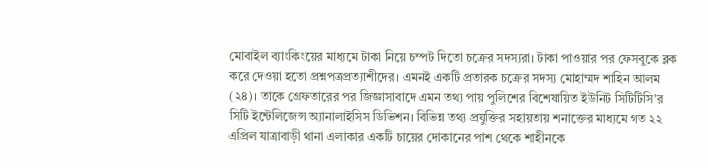মোবাইল ব্যাংকিংয়ের মাধ্যমে টাকা নিয়ে চম্পট দিতো চক্রের সদস্যরা। টাকা পাওয়ার পর ফেসবুকে ব্লক করে দেওয়া হতো প্রশ্নপত্রপ্রত্যাশীদের। এমনই একটি প্রতারক চক্রের সদস্য মোহাম্মদ শাহিন আলম (২৪)। তাকে গ্রেফতারের পর জিজ্ঞাসাবাদে এমন তথ্য পায় পুলিশের বিশেষায়িত ইউনিট সিটিটিসি’র সিটি ইন্টেলিজেন্স অ্যানালাইসিস ডিভিশন। বিভিন্ন তথ্য প্রযুক্তির সহায়তায় শনাক্তের মাধ্যমে গত ২২ এপ্রিল যাত্রাবাড়ী থানা এলাকার একটি চায়ের দোকানের পাশ থেকে শাহীনকে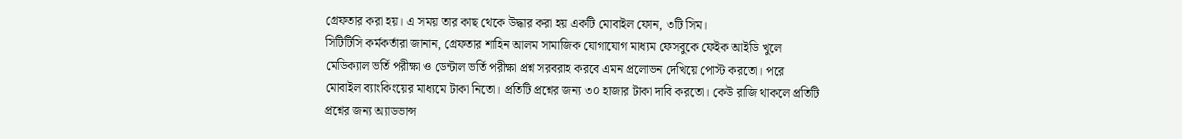গ্রেফতার করা হয়। এ সময় তার কাছ থেকে উদ্ধার করা হয় একটি মোবাইল ফোন, ৩টি সিম।
সিটিটিসি কর্মকর্তারা জানান, গ্রেফতার শাহিন আলম সামাজিক যোগাযোগ মাধ্যম ফেসবুকে ফেইক আইডি খুলে মেডিক্যাল ভর্তি পরীক্ষা ও ডেন্টাল ভর্তি পরীক্ষা প্রশ্ন সরবরাহ করবে এমন প্রলোভন দেখিয়ে পোস্ট করতো। পরে মোবাইল ব্যাংকিংয়ের মাধ্যমে টাকা নিতো। প্রতিটি প্রশ্নের জন্য ৩০ হাজার টাকা দাবি করতো। কেউ রাজি থাকলে প্রতিটি প্রশ্নের জন্য অ্যাডভান্স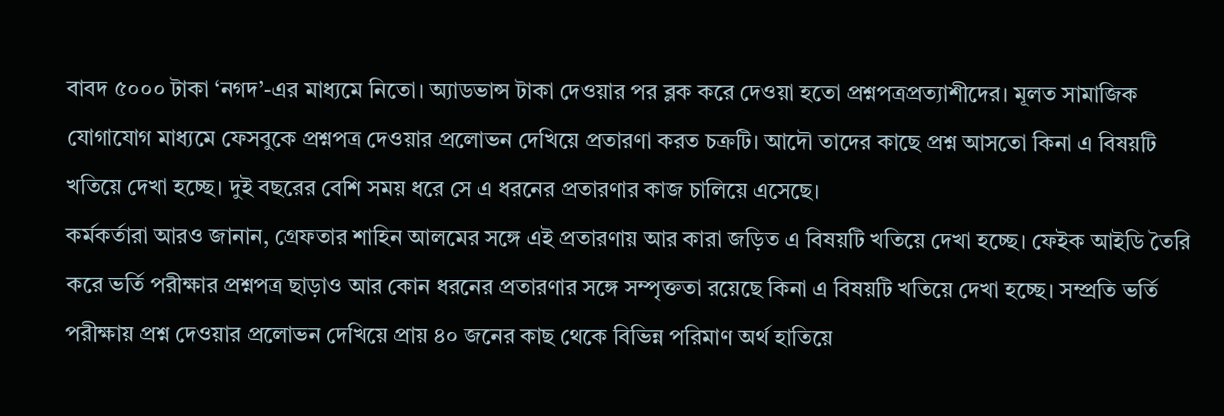বাবদ ৫০০০ টাকা ‘নগদ’-এর মাধ্যমে নিতো। অ্যাডভান্স টাকা দেওয়ার পর ব্লক করে দেওয়া হতো প্রশ্নপত্রপ্রত্যাশীদের। মূলত সামাজিক যোগাযোগ মাধ্যমে ফেসবুকে প্রশ্নপত্র দেওয়ার প্রলোভন দেখিয়ে প্রতারণা করত চক্রটি। আদৌ তাদের কাছে প্রশ্ন আসতো কিনা এ বিষয়টি খতিয়ে দেখা হচ্ছে। দুই বছরের বেশি সময় ধরে সে এ ধরনের প্রতারণার কাজ চালিয়ে এসেছে।
কর্মকর্তারা আরও জানান, গ্রেফতার শাহিন আলমের সঙ্গে এই প্রতারণায় আর কারা জড়িত এ বিষয়টি খতিয়ে দেখা হচ্ছে। ফেইক আইডি তৈরি করে ভর্তি পরীক্ষার প্রশ্নপত্র ছাড়াও আর কোন ধরনের প্রতারণার সঙ্গে সম্পৃক্ততা রয়েছে কিনা এ বিষয়টি খতিয়ে দেখা হচ্ছে। সম্প্রতি ভর্তি পরীক্ষায় প্রশ্ন দেওয়ার প্রলোভন দেখিয়ে প্রায় ৪০ জনের কাছ থেকে বিভিন্ন পরিমাণ অর্থ হাতিয়ে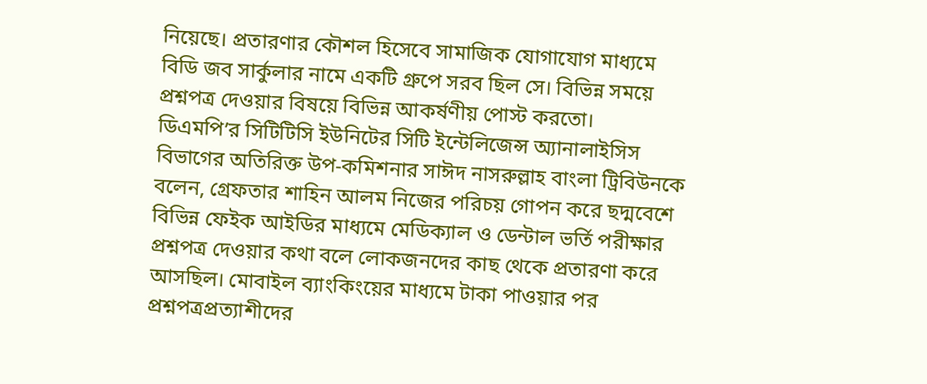নিয়েছে। প্রতারণার কৌশল হিসেবে সামাজিক যোগাযোগ মাধ্যমে বিডি জব সার্কুলার নামে একটি গ্রুপে সরব ছিল সে। বিভিন্ন সময়ে প্রশ্নপত্র দেওয়ার বিষয়ে বিভিন্ন আকর্ষণীয় পোস্ট করতো।
ডিএমপি’র সিটিটিসি ইউনিটের সিটি ইন্টেলিজেন্স অ্যানালাইসিস বিভাগের অতিরিক্ত উপ-কমিশনার সাঈদ নাসরুল্লাহ বাংলা ট্রিবিউনকে বলেন, গ্রেফতার শাহিন আলম নিজের পরিচয় গোপন করে ছদ্মবেশে বিভিন্ন ফেইক আইডির মাধ্যমে মেডিক্যাল ও ডেন্টাল ভর্তি পরীক্ষার প্রশ্নপত্র দেওয়ার কথা বলে লোকজনদের কাছ থেকে প্রতারণা করে আসছিল। মোবাইল ব্যাংকিংয়ের মাধ্যমে টাকা পাওয়ার পর প্রশ্নপত্রপ্রত্যাশীদের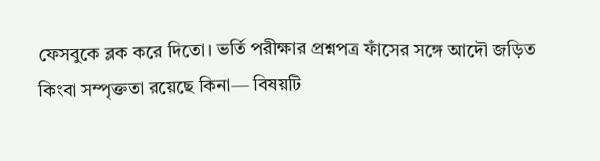ফেসবুকে ব্লক করে দিতো। ভর্তি পরীক্ষার প্রশ্নপত্র ফাঁসের সঙ্গে আদৌ জড়িত কিংবা সম্পৃক্ততা রয়েছে কিনা— বিষয়টি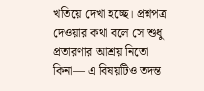খতিয়ে দেখা হচ্ছে। প্রশ্নপত্র দেওয়ার কথা বলে সে শুধু প্রতারণার আশ্রয় নিতো কিনা— এ বিষয়টিও তদন্ত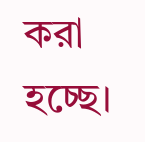করা হচ্ছে।